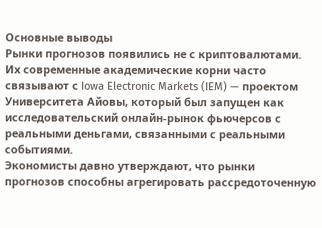Основные выводы
Рынки прогнозов появились не с криптовалютами. Их современные академические корни часто связывают с Iowa Electronic Markets (IEM) — проектом Университета Айовы, который был запущен как исследовательский онлайн-рынок фьючерсов с реальными деньгами, связанными с реальными событиями.
Экономисты давно утверждают, что рынки прогнозов способны агрегировать рассредоточенную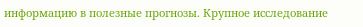информацию в полезные прогнозы. Крупное исследование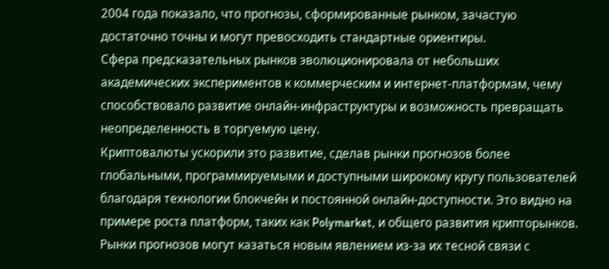2004 года показало, что прогнозы, сформированные рынком, зачастую достаточно точны и могут превосходить стандартные ориентиры.
Сфера предсказательных рынков эволюционировала от небольших академических экспериментов к коммерческим и интернет-платформам, чему способствовало развитие онлайн-инфраструктуры и возможность превращать неопределенность в торгуемую цену.
Криптовалюты ускорили это развитие, сделав рынки прогнозов более глобальными, программируемыми и доступными широкому кругу пользователей благодаря технологии блокчейн и постоянной онлайн-доступности. Это видно на примере роста платформ, таких как Polymarket, и общего развития крипторынков.
Рынки прогнозов могут казаться новым явлением из-за их тесной связи с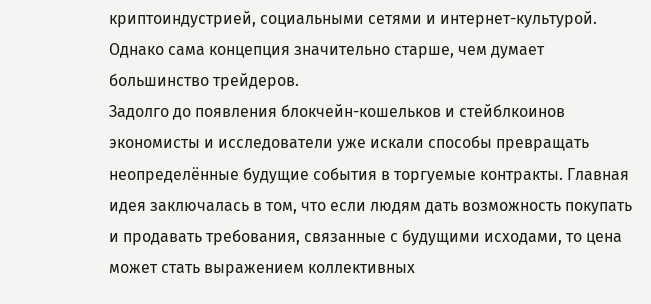криптоиндустрией, социальными сетями и интернет-культурой. Однако сама концепция значительно старше, чем думает большинство трейдеров.
Задолго до появления блокчейн-кошельков и стейблкоинов экономисты и исследователи уже искали способы превращать неопределённые будущие события в торгуемые контракты. Главная идея заключалась в том, что если людям дать возможность покупать и продавать требования, связанные с будущими исходами, то цена может стать выражением коллективных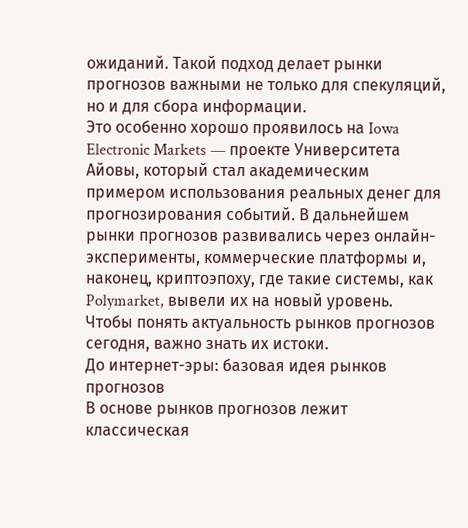ожиданий. Такой подход делает рынки прогнозов важными не только для спекуляций, но и для сбора информации.
Это особенно хорошо проявилось на Iowa Electronic Markets — проекте Университета Айовы, который стал академическим примером использования реальных денег для прогнозирования событий. В дальнейшем рынки прогнозов развивались через онлайн-эксперименты, коммерческие платформы и, наконец, криптоэпоху, где такие системы, как Polymarket, вывели их на новый уровень.
Чтобы понять актуальность рынков прогнозов сегодня, важно знать их истоки.
До интернет-эры: базовая идея рынков прогнозов
В основе рынков прогнозов лежит классическая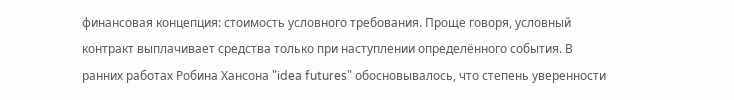финансовая концепция: стоимость условного требования. Проще говоря, условный контракт выплачивает средства только при наступлении определённого события. В ранних работах Робина Хансона "idea futures" обосновывалось, что степень уверенности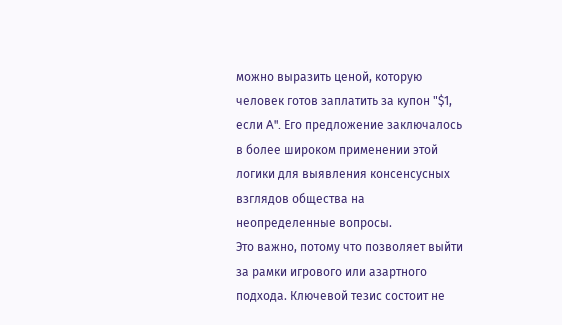можно выразить ценой, которую человек готов заплатить за купон "$1, если A". Его предложение заключалось в более широком применении этой логики для выявления консенсусных взглядов общества на неопределенные вопросы.
Это важно, потому что позволяет выйти за рамки игрового или азартного подхода. Ключевой тезис состоит не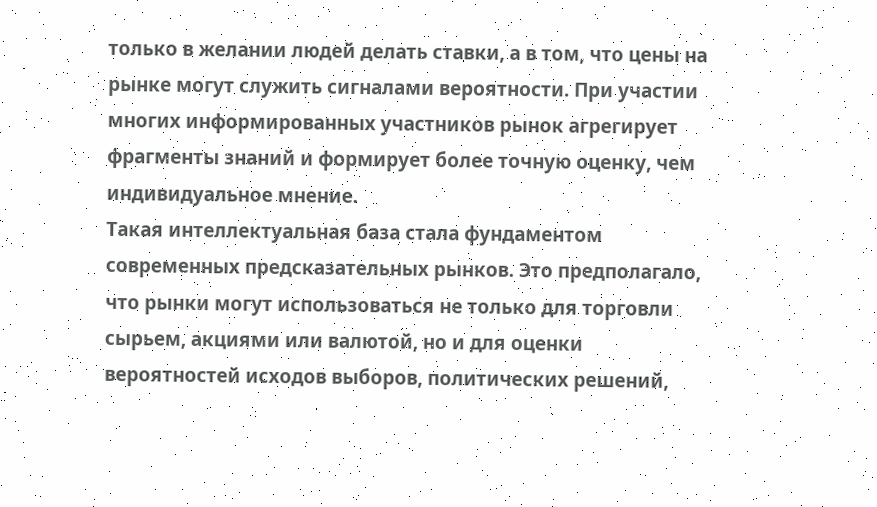только в желании людей делать ставки, а в том, что цены на рынке могут служить сигналами вероятности. При участии многих информированных участников рынок агрегирует фрагменты знаний и формирует более точную оценку, чем индивидуальное мнение.
Такая интеллектуальная база стала фундаментом современных предсказательных рынков. Это предполагало, что рынки могут использоваться не только для торговли сырьем, акциями или валютой, но и для оценки вероятностей исходов выборов, политических решений,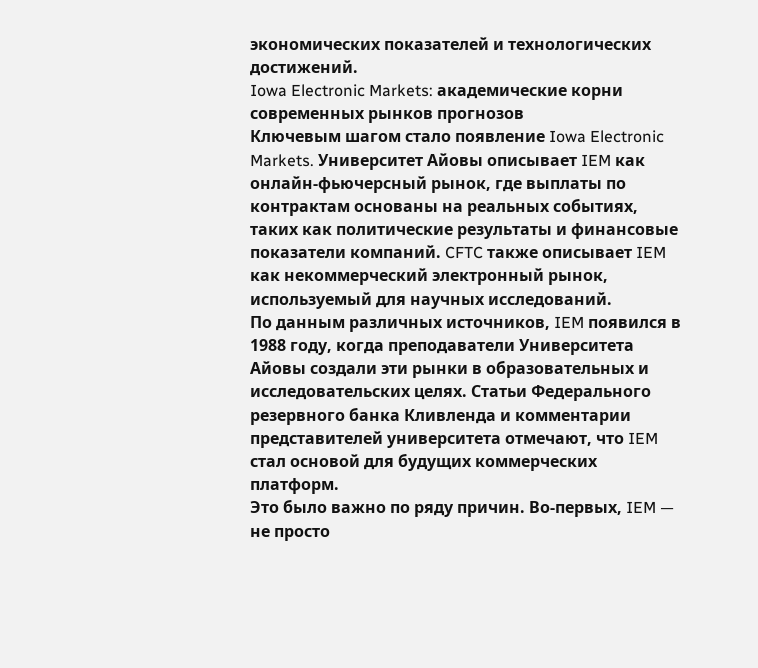экономических показателей и технологических достижений.
Iowa Electronic Markets: академические корни современных рынков прогнозов
Ключевым шагом стало появление Iowa Electronic Markets. Университет Айовы описывает IEM как онлайн-фьючерсный рынок, где выплаты по контрактам основаны на реальных событиях, таких как политические результаты и финансовые показатели компаний. CFTC также описывает IEM как некоммерческий электронный рынок, используемый для научных исследований.
По данным различных источников, IEM появился в 1988 году, когда преподаватели Университета Айовы создали эти рынки в образовательных и исследовательских целях. Статьи Федерального резервного банка Кливленда и комментарии представителей университета отмечают, что IEM стал основой для будущих коммерческих платформ.
Это было важно по ряду причин. Во-первых, IEM — не просто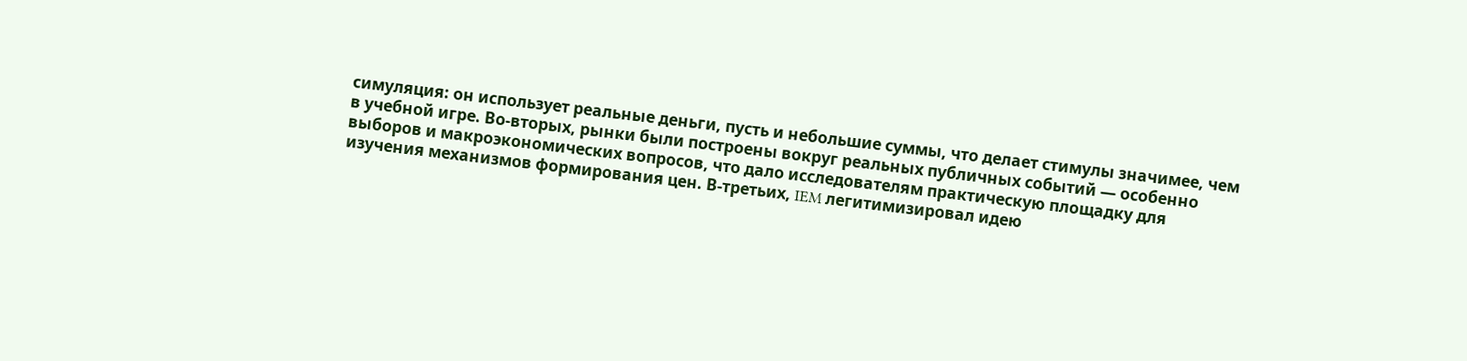симуляция: он использует реальные деньги, пусть и небольшие суммы, что делает стимулы значимее, чем в учебной игре. Во-вторых, рынки были построены вокруг реальных публичных событий — особенно выборов и макроэкономических вопросов, что дало исследователям практическую площадку для изучения механизмов формирования цен. В-третьих, IEM легитимизировал идею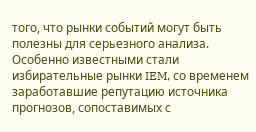того, что рынки событий могут быть полезны для серьезного анализа.
Особенно известными стали избирательные рынки IEM, со временем заработавшие репутацию источника прогнозов, сопоставимых с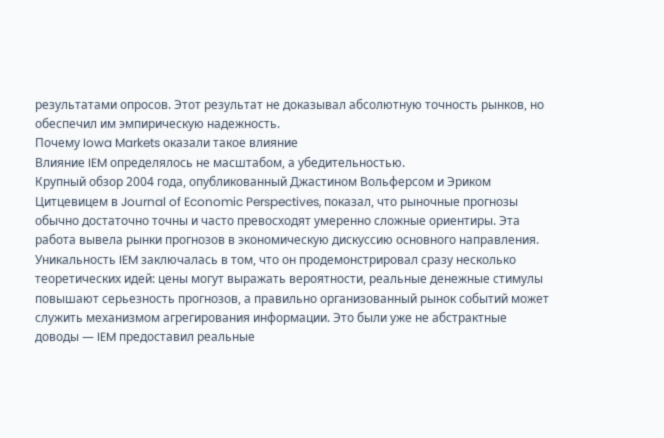результатами опросов. Этот результат не доказывал абсолютную точность рынков, но обеспечил им эмпирическую надежность.
Почему Iowa Markets оказали такое влияние
Влияние IEM определялось не масштабом, а убедительностью.
Крупный обзор 2004 года, опубликованный Джастином Вольферсом и Эриком Цитцевицем в Journal of Economic Perspectives, показал, что рыночные прогнозы обычно достаточно точны и часто превосходят умеренно сложные ориентиры. Эта работа вывела рынки прогнозов в экономическую дискуссию основного направления.
Уникальность IEM заключалась в том, что он продемонстрировал сразу несколько теоретических идей: цены могут выражать вероятности, реальные денежные стимулы повышают серьезность прогнозов, а правильно организованный рынок событий может служить механизмом агрегирования информации. Это были уже не абстрактные доводы — IEM предоставил реальные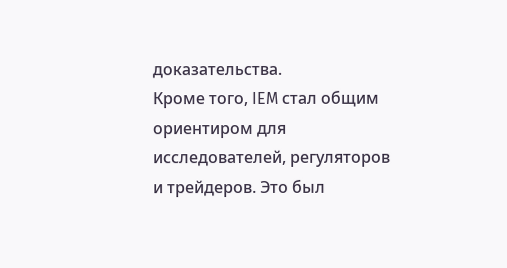доказательства.
Кроме того, IEM стал общим ориентиром для исследователей, регуляторов и трейдеров. Это был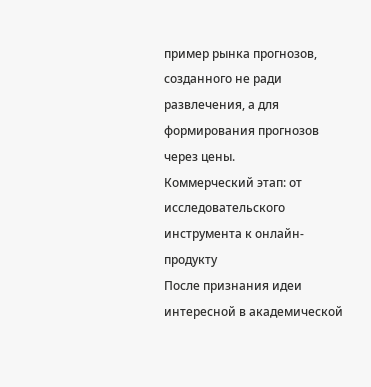пример рынка прогнозов, созданного не ради развлечения, а для формирования прогнозов через цены.
Коммерческий этап: от исследовательского инструмента к онлайн-продукту
После признания идеи интересной в академической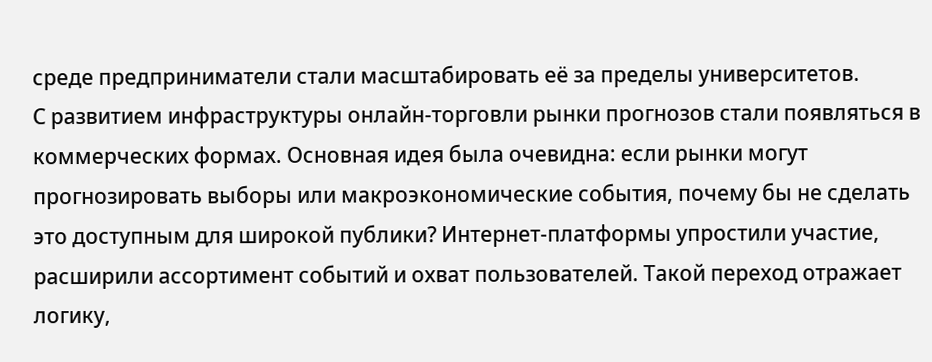среде предприниматели стали масштабировать её за пределы университетов.
С развитием инфраструктуры онлайн-торговли рынки прогнозов стали появляться в коммерческих формах. Основная идея была очевидна: если рынки могут прогнозировать выборы или макроэкономические события, почему бы не сделать это доступным для широкой публики? Интернет-платформы упростили участие, расширили ассортимент событий и охват пользователей. Такой переход отражает логику,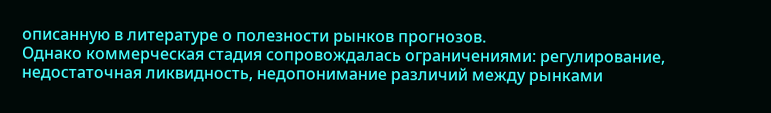описанную в литературе о полезности рынков прогнозов.
Однако коммерческая стадия сопровождалась ограничениями: регулирование, недостаточная ликвидность, недопонимание различий между рынками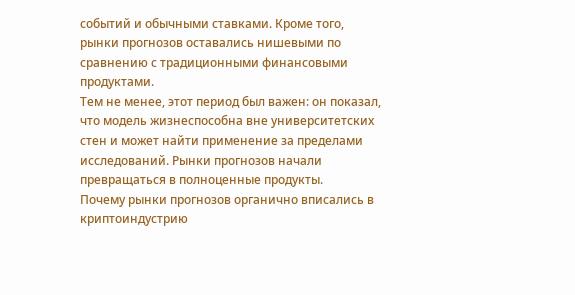событий и обычными ставками. Кроме того, рынки прогнозов оставались нишевыми по сравнению с традиционными финансовыми продуктами.
Тем не менее, этот период был важен: он показал, что модель жизнеспособна вне университетских стен и может найти применение за пределами исследований. Рынки прогнозов начали превращаться в полноценные продукты.
Почему рынки прогнозов органично вписались в криптоиндустрию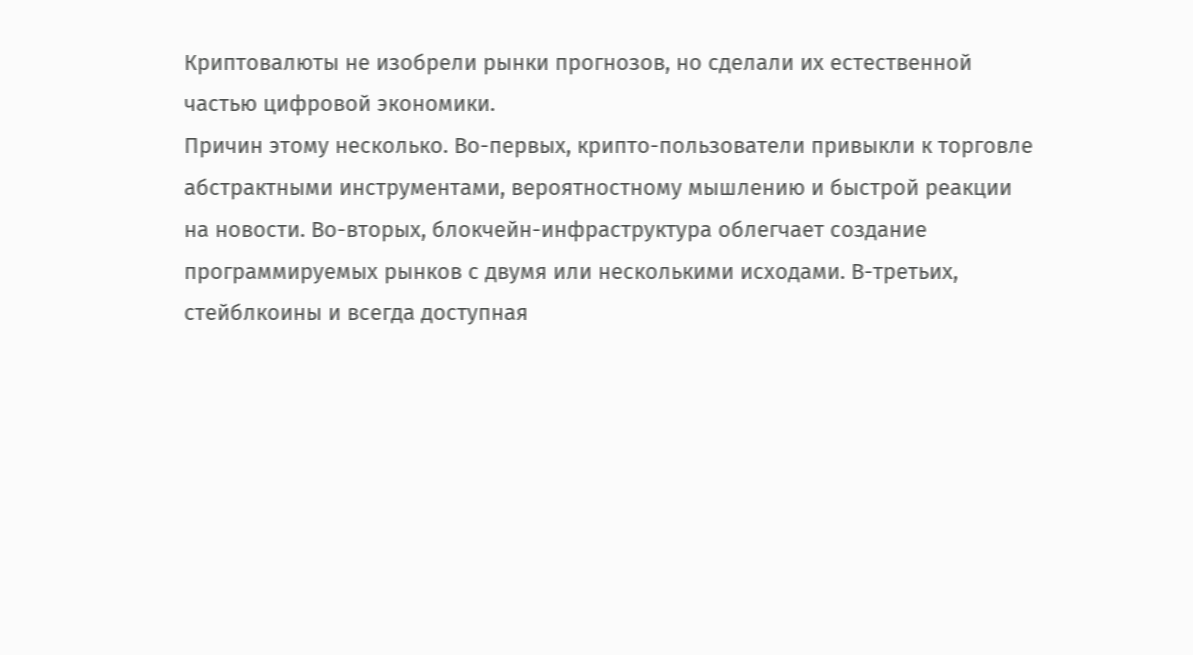Криптовалюты не изобрели рынки прогнозов, но сделали их естественной частью цифровой экономики.
Причин этому несколько. Во-первых, крипто-пользователи привыкли к торговле абстрактными инструментами, вероятностному мышлению и быстрой реакции на новости. Во-вторых, блокчейн-инфраструктура облегчает создание программируемых рынков с двумя или несколькими исходами. В-третьих, стейблкоины и всегда доступная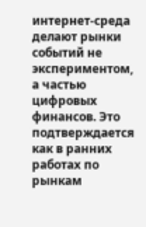интернет-среда делают рынки событий не экспериментом, а частью цифровых финансов. Это подтверждается как в ранних работах по рынкам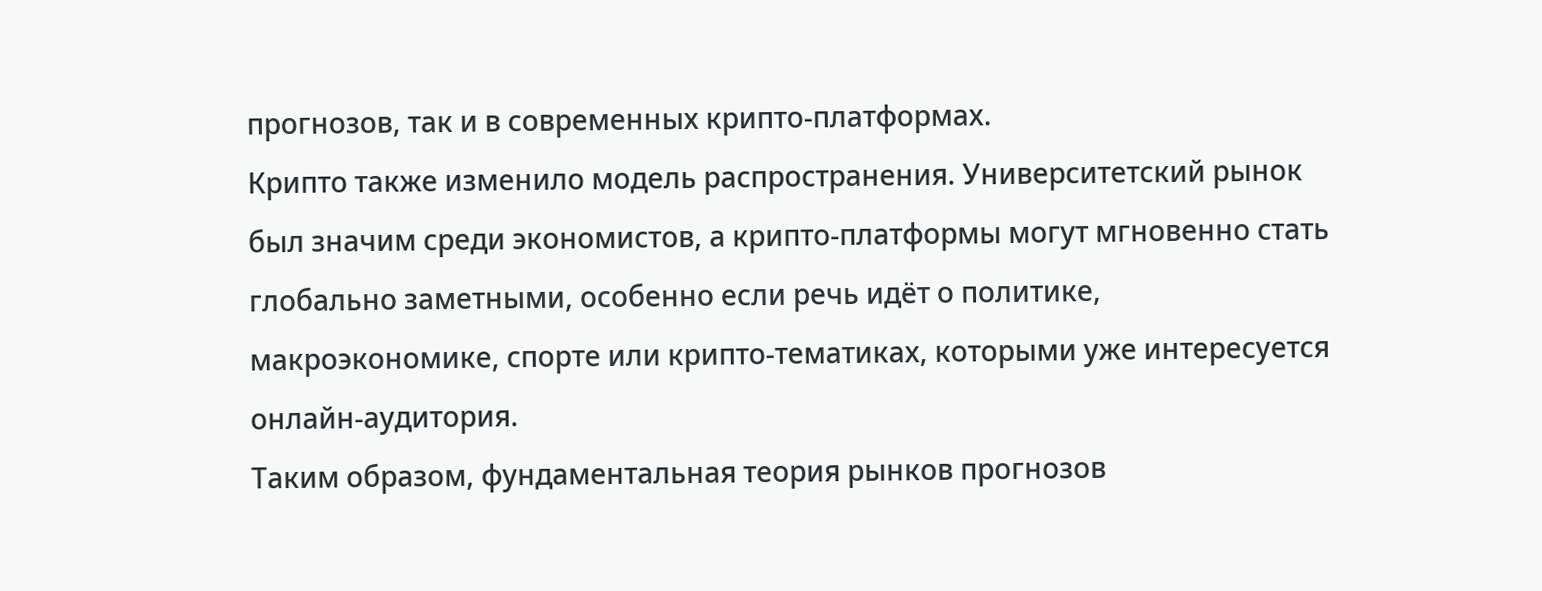прогнозов, так и в современных крипто-платформах.
Крипто также изменило модель распространения. Университетский рынок был значим среди экономистов, а крипто-платформы могут мгновенно стать глобально заметными, особенно если речь идёт о политике, макроэкономике, спорте или крипто-тематиках, которыми уже интересуется онлайн-аудитория.
Таким образом, фундаментальная теория рынков прогнозов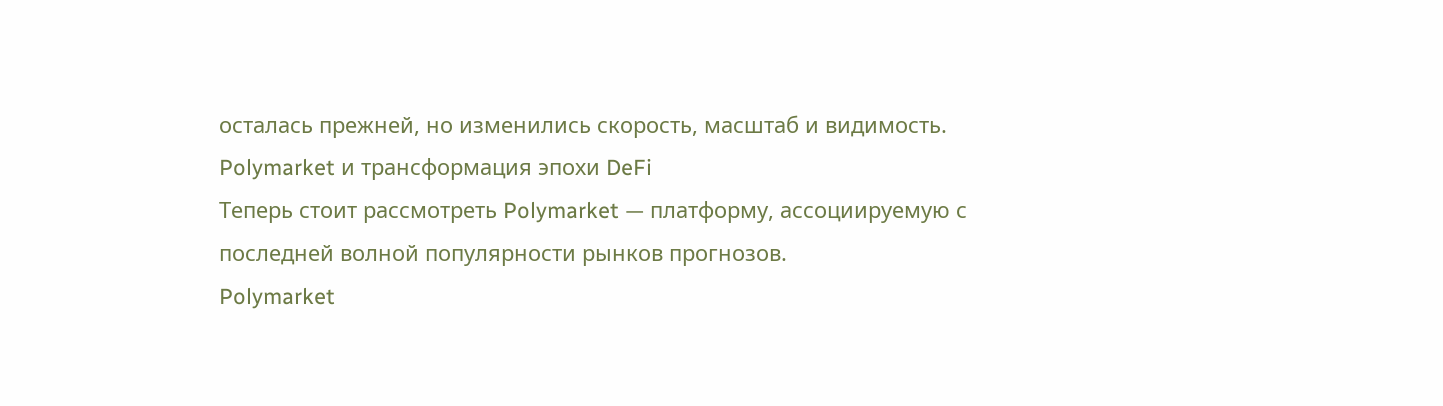осталась прежней, но изменились скорость, масштаб и видимость.
Polymarket и трансформация эпохи DeFi
Теперь стоит рассмотреть Polymarket — платформу, ассоциируемую с последней волной популярности рынков прогнозов.
Polymarket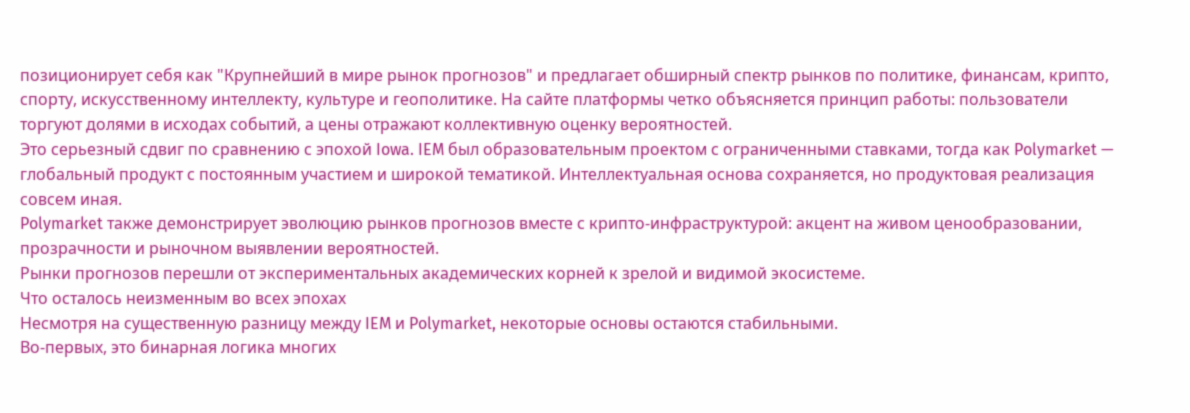позиционирует себя как "Крупнейший в мире рынок прогнозов" и предлагает обширный спектр рынков по политике, финансам, крипто, спорту, искусственному интеллекту, культуре и геополитике. На сайте платформы четко объясняется принцип работы: пользователи торгуют долями в исходах событий, а цены отражают коллективную оценку вероятностей.
Это серьезный сдвиг по сравнению с эпохой Iowa. IEM был образовательным проектом с ограниченными ставками, тогда как Polymarket — глобальный продукт с постоянным участием и широкой тематикой. Интеллектуальная основа сохраняется, но продуктовая реализация совсем иная.
Polymarket также демонстрирует эволюцию рынков прогнозов вместе с крипто-инфраструктурой: акцент на живом ценообразовании, прозрачности и рыночном выявлении вероятностей.
Рынки прогнозов перешли от экспериментальных академических корней к зрелой и видимой экосистеме.
Что осталось неизменным во всех эпохах
Несмотря на существенную разницу между IEM и Polymarket, некоторые основы остаются стабильными.
Во-первых, это бинарная логика многих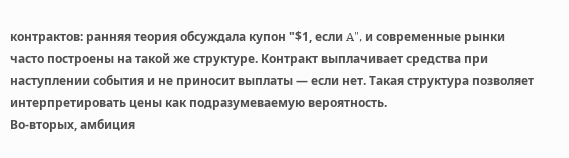контрактов: ранняя теория обсуждала купон "$1, если A", и современные рынки часто построены на такой же структуре. Контракт выплачивает средства при наступлении события и не приносит выплаты — если нет. Такая структура позволяет интерпретировать цены как подразумеваемую вероятность.
Во-вторых, амбиция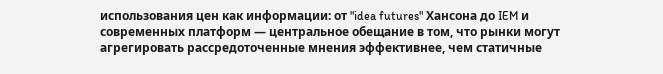использования цен как информации: от "idea futures" Хансона до IEM и современных платформ — центральное обещание в том, что рынки могут агрегировать рассредоточенные мнения эффективнее, чем статичные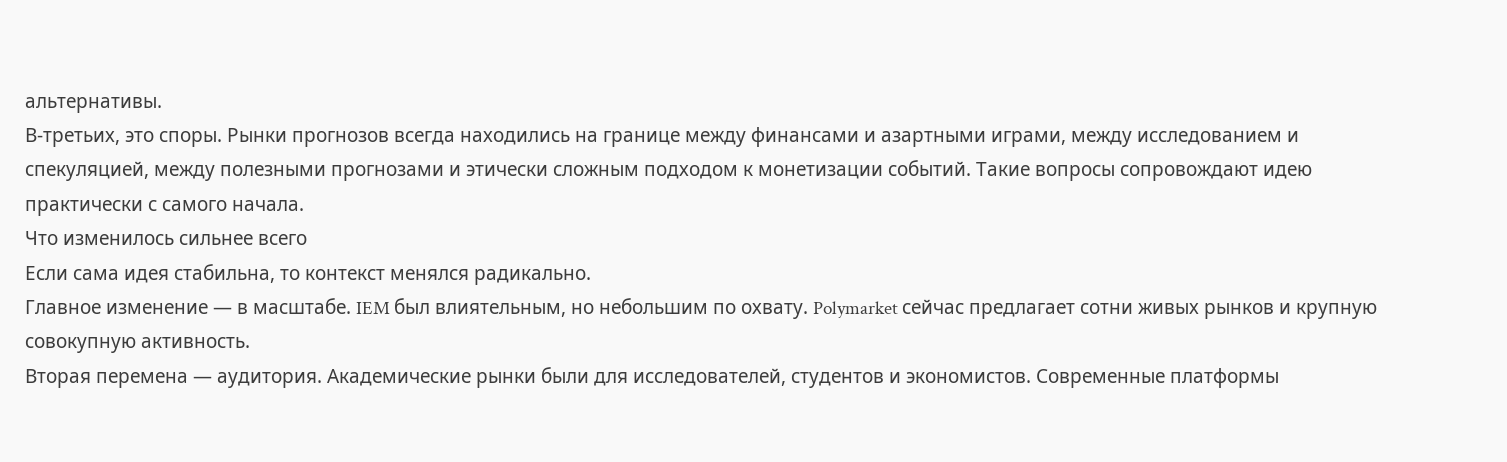альтернативы.
В-третьих, это споры. Рынки прогнозов всегда находились на границе между финансами и азартными играми, между исследованием и спекуляцией, между полезными прогнозами и этически сложным подходом к монетизации событий. Такие вопросы сопровождают идею практически с самого начала.
Что изменилось сильнее всего
Если сама идея стабильна, то контекст менялся радикально.
Главное изменение — в масштабе. IEM был влиятельным, но небольшим по охвату. Polymarket сейчас предлагает сотни живых рынков и крупную совокупную активность.
Вторая перемена — аудитория. Академические рынки были для исследователей, студентов и экономистов. Современные платформы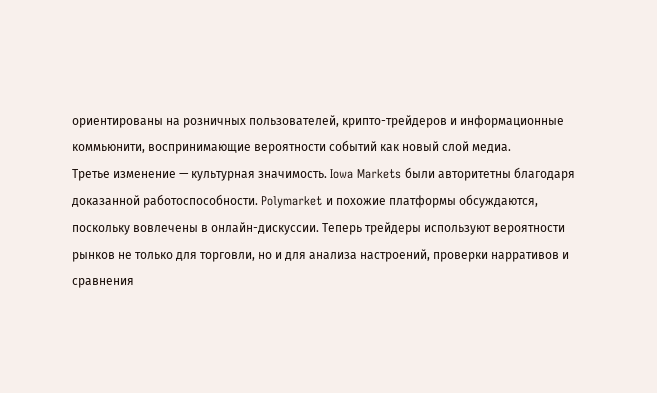ориентированы на розничных пользователей, крипто-трейдеров и информационные коммьюнити, воспринимающие вероятности событий как новый слой медиа.
Третье изменение — культурная значимость. Iowa Markets были авторитетны благодаря доказанной работоспособности. Polymarket и похожие платформы обсуждаются, поскольку вовлечены в онлайн-дискуссии. Теперь трейдеры используют вероятности рынков не только для торговли, но и для анализа настроений, проверки нарративов и сравнения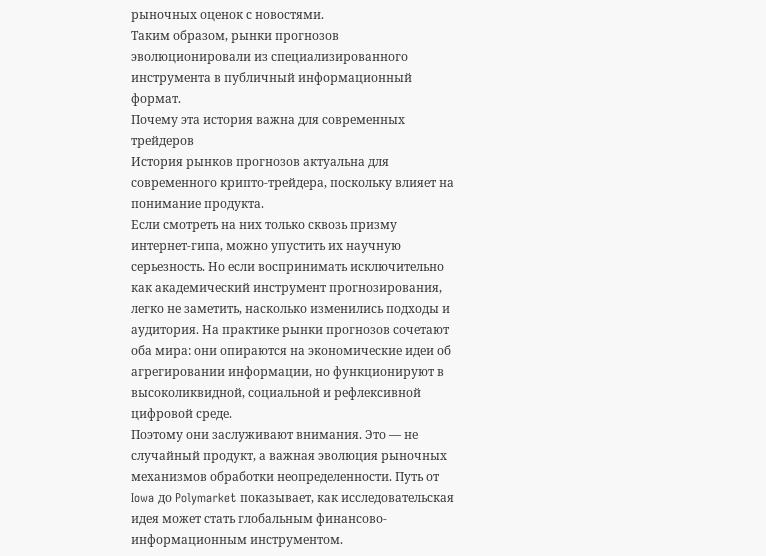рыночных оценок с новостями.
Таким образом, рынки прогнозов эволюционировали из специализированного инструмента в публичный информационный формат.
Почему эта история важна для современных трейдеров
История рынков прогнозов актуальна для современного крипто-трейдера, поскольку влияет на понимание продукта.
Если смотреть на них только сквозь призму интернет-гипа, можно упустить их научную серьезность. Но если воспринимать исключительно как академический инструмент прогнозирования, легко не заметить, насколько изменились подходы и аудитория. На практике рынки прогнозов сочетают оба мира: они опираются на экономические идеи об агрегировании информации, но функционируют в высоколиквидной, социальной и рефлексивной цифровой среде.
Поэтому они заслуживают внимания. Это — не случайный продукт, а важная эволюция рыночных механизмов обработки неопределенности. Путь от Iowa до Polymarket показывает, как исследовательская идея может стать глобальным финансово-информационным инструментом.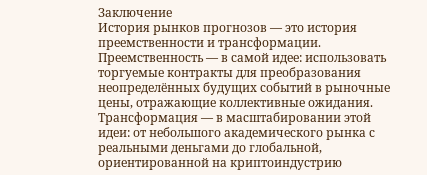Заключение
История рынков прогнозов — это история преемственности и трансформации. Преемственность — в самой идее: использовать торгуемые контракты для преобразования неопределённых будущих событий в рыночные цены, отражающие коллективные ожидания. Трансформация — в масштабировании этой идеи: от небольшого академического рынка с реальными деньгами до глобальной, ориентированной на криптоиндустрию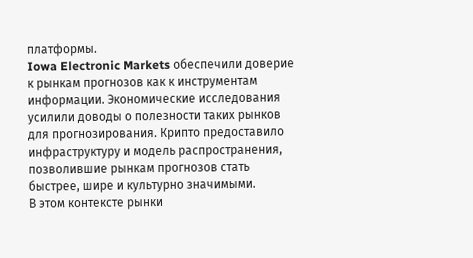платформы.
Iowa Electronic Markets обеспечили доверие к рынкам прогнозов как к инструментам информации. Экономические исследования усилили доводы о полезности таких рынков для прогнозирования. Крипто предоставило инфраструктуру и модель распространения, позволившие рынкам прогнозов стать быстрее, шире и культурно значимыми.
В этом контексте рынки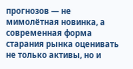прогнозов — не мимолётная новинка, а современная форма старания рынка оценивать не только активы, но и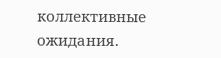коллективные ожидания.